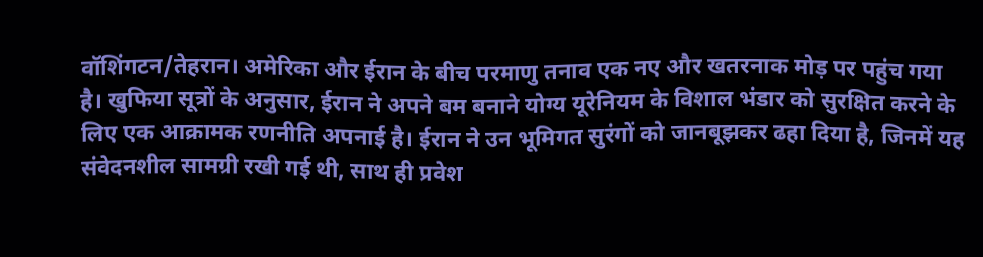वॉशिंगटन/तेहरान। अमेरिका और ईरान के बीच परमाणु तनाव एक नए और खतरनाक मोड़ पर पहुंच गया है। खुफिया सूत्रों के अनुसार, ईरान ने अपने बम बनाने योग्य यूरेनियम के विशाल भंडार को सुरक्षित करने के लिए एक आक्रामक रणनीति अपनाई है। ईरान ने उन भूमिगत सुरंगों को जानबूझकर ढहा दिया है, जिनमें यह संवेदनशील सामग्री रखी गई थी, साथ ही प्रवेश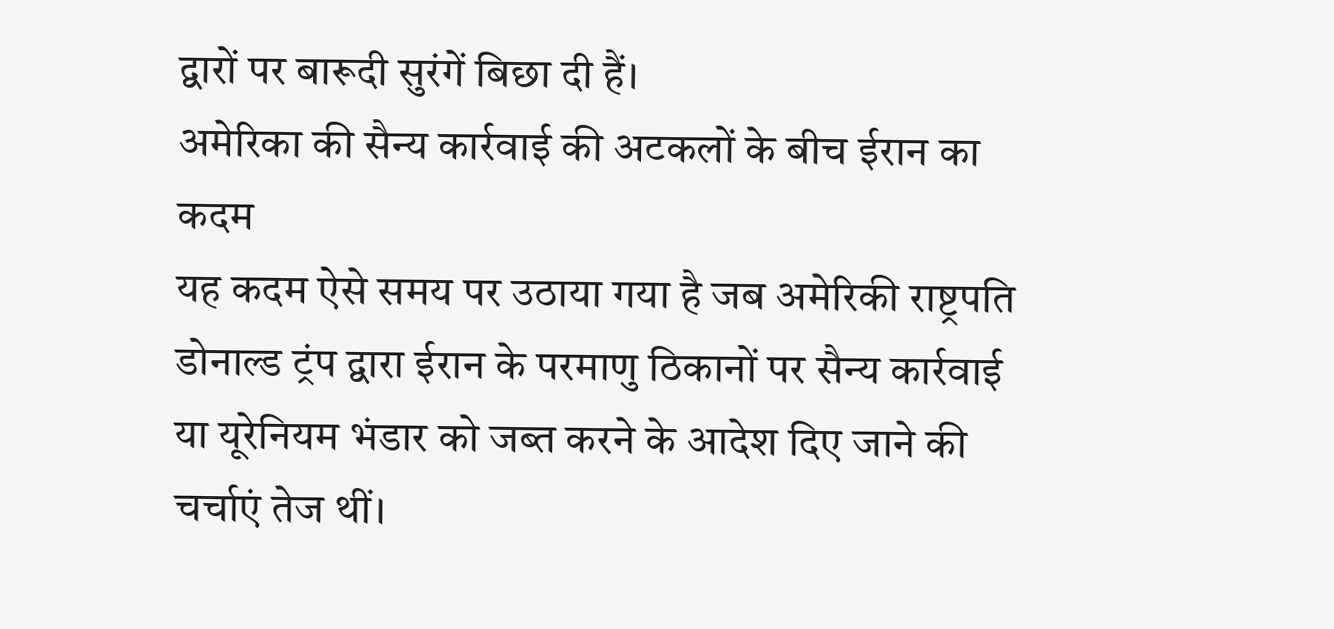द्वारों पर बारूदी सुरंगें बिछा दी हैं।
अमेरिका की सैन्य कार्रवाई की अटकलों के बीच ईरान का कदम
यह कदम ऐसे समय पर उठाया गया है जब अमेरिकी राष्ट्रपति डोनाल्ड ट्रंप द्वारा ईरान के परमाणु ठिकानों पर सैन्य कार्रवाई या यूरेनियम भंडार को जब्त करने के आदेश दिए जाने की चर्चाएं तेज थीं।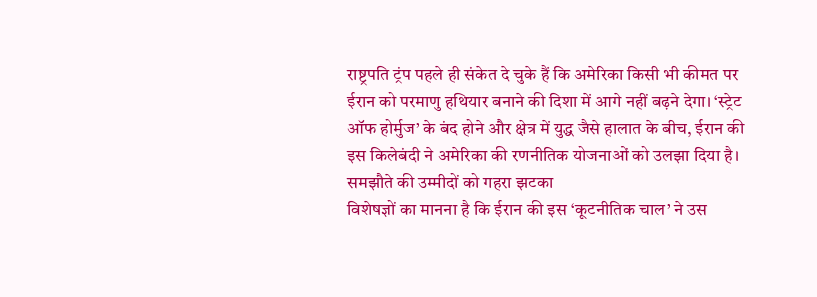राष्ट्रपति ट्रंप पहले ही संकेत दे चुके हैं कि अमेरिका किसी भी कीमत पर ईरान को परमाणु हथियार बनाने की दिशा में आगे नहीं बढ़ने देगा। ‘स्ट्रेट ऑफ होर्मुज’ के बंद होने और क्षेत्र में युद्ध जैसे हालात के बीच, ईरान की इस किलेबंदी ने अमेरिका की रणनीतिक योजनाओं को उलझा दिया है।
समझौते की उम्मीदों को गहरा झटका
विशेषज्ञों का मानना है कि ईरान की इस ‘कूटनीतिक चाल’ ने उस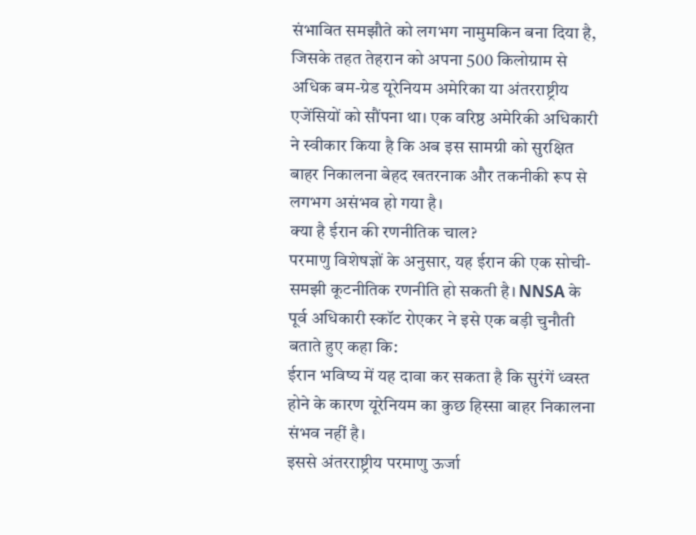संभावित समझौते को लगभग नामुमकिन बना दिया है, जिसके तहत तेहरान को अपना 500 किलोग्राम से अधिक बम-ग्रेड यूरेनियम अमेरिका या अंतरराष्ट्रीय एजेंसियों को सौंपना था। एक वरिष्ठ अमेरिकी अधिकारी ने स्वीकार किया है कि अब इस सामग्री को सुरक्षित बाहर निकालना बेहद खतरनाक और तकनीकी रूप से लगभग असंभव हो गया है।
क्या है ईरान की रणनीतिक चाल?
परमाणु विशेषज्ञों के अनुसार, यह ईरान की एक सोची-समझी कूटनीतिक रणनीति हो सकती है। NNSA के पूर्व अधिकारी स्कॉट रोएकर ने इसे एक बड़ी चुनौती बताते हुए कहा कि:
ईरान भविष्य में यह दावा कर सकता है कि सुरंगें ध्वस्त होने के कारण यूरेनियम का कुछ हिस्सा बाहर निकालना संभव नहीं है।
इससे अंतरराष्ट्रीय परमाणु ऊर्जा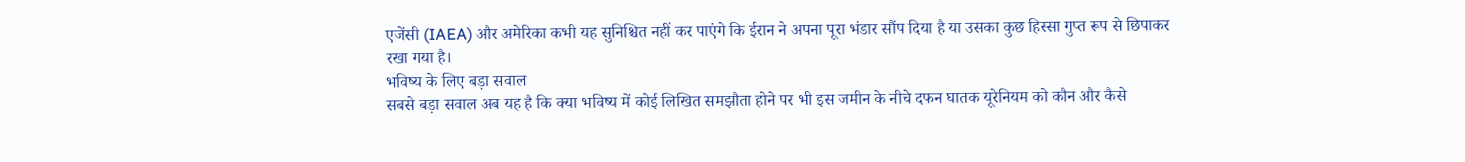एजेंसी (IAEA) और अमेरिका कभी यह सुनिश्चित नहीं कर पाएंगे कि ईरान ने अपना पूरा भंडार सौंप दिया है या उसका कुछ हिस्सा गुप्त रूप से छिपाकर रखा गया है।
भविष्य के लिए बड़ा सवाल
सबसे बड़ा सवाल अब यह है कि क्या भविष्य में कोई लिखित समझौता होने पर भी इस जमीन के नीचे दफन घातक यूरेनियम को कौन और कैसे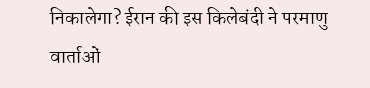निकालेगा? ईरान की इस किलेबंदी ने परमाणु वार्ताओं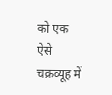को एक ऐसे चक्रव्यूह में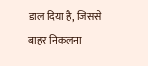डाल दिया है, जिससे बाहर निकलना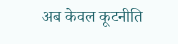अब केवल कूटनीति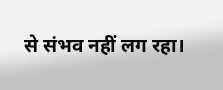से संभव नहीं लग रहा।